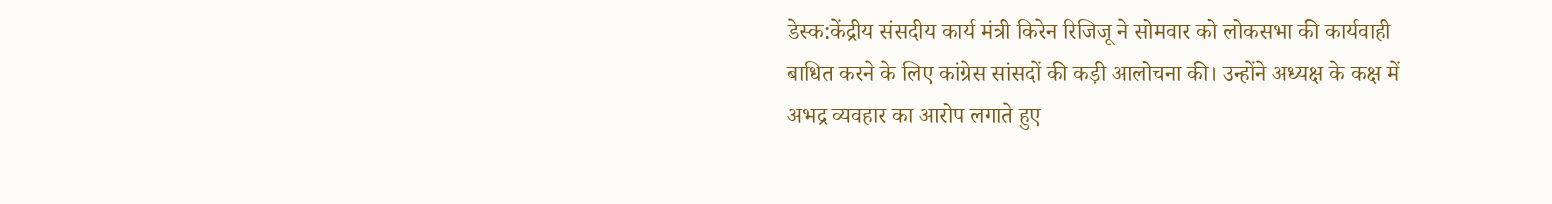डेस्क:केंद्रीय संसदीय कार्य मंत्री किरेन रिजिजू ने सोमवार को लोकसभा की कार्यवाही बाधित करने के लिए कांग्रेस सांसदों की कड़ी आलोचना की। उन्होंने अध्यक्ष के कक्ष में अभद्र व्यवहार का आरोप लगाते हुए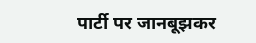पार्टी पर जानबूझकर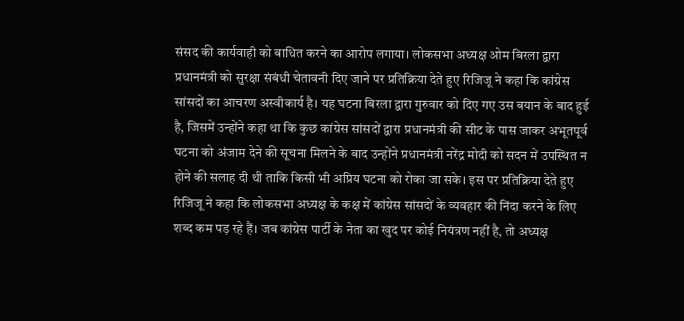संसद की कार्यवाही को बाधित करने का आरोप लगाया। लोकसभा अध्यक्ष ओम बिरला द्वारा प्रधानमंत्री को सुरक्षा संबंधी चेतावनी दिए जाने पर प्रतिक्रिया देते हुए रिजिजू ने कहा कि कांग्रेस सांसदों का आचरण अस्वीकार्य है। यह घटना बिरला द्वारा गुरुवार को दिए गए उस बयान के बाद हुई है, जिसमें उन्होंने कहा था कि कुछ कांग्रेस सांसदों द्वारा प्रधानमंत्री की सीट के पास जाकर अभूतपूर्व घटना को अंजाम देने की सूचना मिलने के बाद उन्होंने प्रधानमंत्री नरेंद्र मोदी को सदन में उपस्थित न होने की सलाह दी थी ताकि किसी भी अप्रिय घटना को रोका जा सके। इस पर प्रतिक्रिया देते हुए रिजिजू ने कहा कि लोकसभा अध्यक्ष के कक्ष में कांग्रेस सांसदों के व्यवहार की निंदा करने के लिए शब्द कम पड़ रहे हैं। जब कांग्रेस पार्टी के नेता का खुद पर कोई नियंत्रण नहीं है, तो अध्यक्ष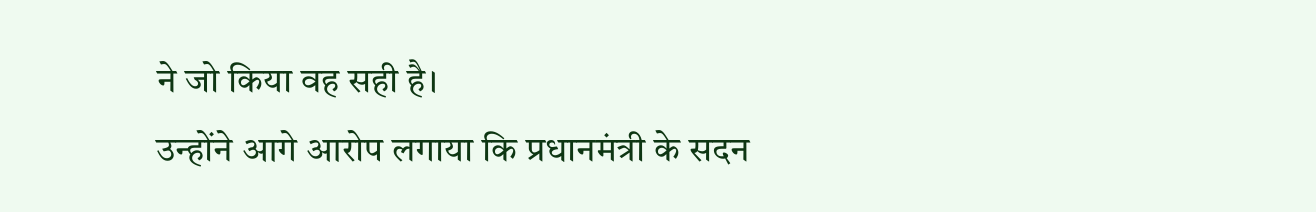ने जो किया वह सही है।
उन्होंने आगे आरोप लगाया कि प्रधानमंत्री के सदन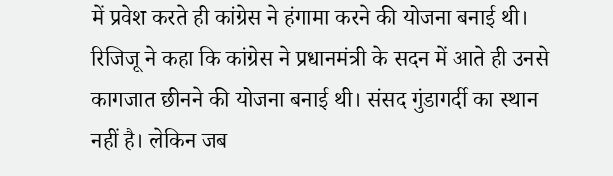में प्रवेश करते ही कांग्रेस ने हंगामा करने की योजना बनाई थी। रिजिजू ने कहा कि कांग्रेस ने प्रधानमंत्री के सदन में आते ही उनसे कागजात छीनने की योजना बनाई थी। संसद गुंडागर्दी का स्थान नहीं है। लेकिन जब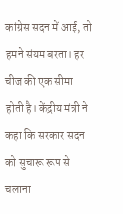कांग्रेस सदन में आई, तो हमने संयम बरता। हर चीज की एक सीमा होती है। केंद्रीय मंत्री ने कहा कि सरकार सदन को सुचारू रूप से चलाना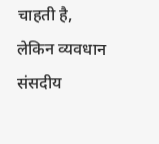चाहती है, लेकिन व्यवधान संसदीय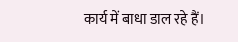कार्य में बाधा डाल रहे हैं।